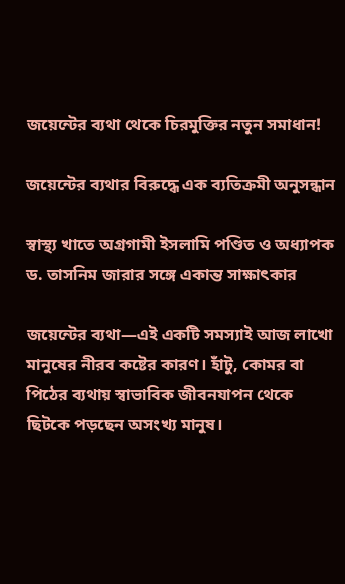জয়েন্টের ব্যথা থেকে চিরমুক্তির নতুন সমাধান!

জয়েন্টের ব্যথার বিরুদ্ধে এক ব্যতিক্রমী অনুসন্ধান

স্বাস্থ্য খাতে অগ্রগামী ইসলামি পণ্ডিত ও অধ্যাপক ড. তাসনিম জারার সঙ্গে একান্ত সাক্ষাৎকার

জয়েন্টের ব্যথা—এই একটি সমস্যাই আজ লাখো মানুষের নীরব কষ্টের কারণ। হাঁটু, কোমর বা পিঠের ব্যথায় স্বাভাবিক জীবনযাপন থেকে ছিটকে পড়ছেন অসংখ্য মানুষ।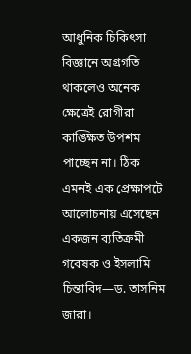আধুনিক চিকিৎসা বিজ্ঞানে অগ্রগতি থাকলেও অনেক ক্ষেত্রেই রোগীরা কাঙ্ক্ষিত উপশম পাচ্ছেন না। ঠিক এমনই এক প্রেক্ষাপটে আলোচনায় এসেছেন একজন ব্যতিক্রমী গবেষক ও ইসলামি চিন্তাবিদ—ড. তাসনিম জারা।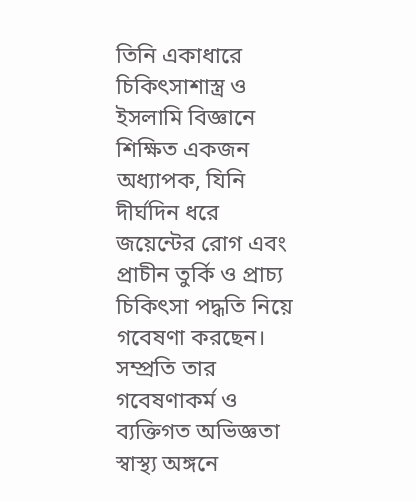তিনি একাধারে চিকিৎসাশাস্ত্র ও ইসলামি বিজ্ঞানে শিক্ষিত একজন অধ্যাপক, যিনি দীর্ঘদিন ধরে জয়েন্টের রোগ এবং প্রাচীন তুর্কি ও প্রাচ্য চিকিৎসা পদ্ধতি নিয়ে গবেষণা করছেন। সম্প্রতি তার গবেষণাকর্ম ও ব্যক্তিগত অভিজ্ঞতা স্বাস্থ্য অঙ্গনে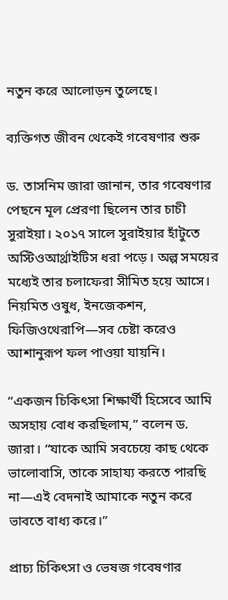নতুন করে আলোড়ন তুলেছে।

ব্যক্তিগত জীবন থেকেই গবেষণার শুরু

ড. তাসনিম জারা জানান, তার গবেষণার পেছনে মূল প্রেরণা ছিলেন তার চাচী সুরাইয়া। ২০১৭ সালে সুরাইয়ার হাঁটুতে অস্টিওআর্থ্রাইটিস ধরা পড়ে। অল্প সময়ের মধ্যেই তার চলাফেরা সীমিত হয়ে আসে। নিয়মিত ওষুধ, ইনজেকশন, ফিজিওথেরাপি—সব চেষ্টা করেও আশানুরূপ ফল পাওয়া যায়নি।

“একজন চিকিৎসা শিক্ষার্থী হিসেবে আমি অসহায় বোধ করছিলাম,” বলেন ড. জারা। “যাকে আমি সবচেয়ে কাছ থেকে ভালোবাসি, তাকে সাহায্য করতে পারছি না—এই বেদনাই আমাকে নতুন করে ভাবতে বাধ্য করে।”

প্রাচ্য চিকিৎসা ও ভেষজ গবেষণার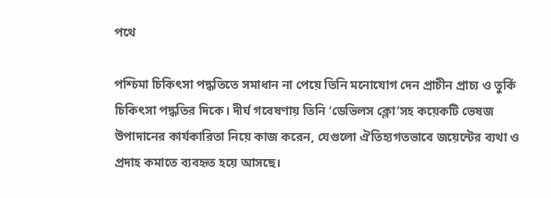পথে

পশ্চিমা চিকিৎসা পদ্ধতিতে সমাধান না পেয়ে তিনি মনোযোগ দেন প্রাচীন প্রাচ্য ও তুর্কি চিকিৎসা পদ্ধতির দিকে। দীর্ঘ গবেষণায় তিনি ‘ডেভিলস ক্লো’সহ কয়েকটি ভেষজ উপাদানের কার্যকারিতা নিয়ে কাজ করেন, যেগুলো ঐতিহ্যগতভাবে জয়েন্টের ব্যথা ও প্রদাহ কমাতে ব্যবহৃত হয়ে আসছে।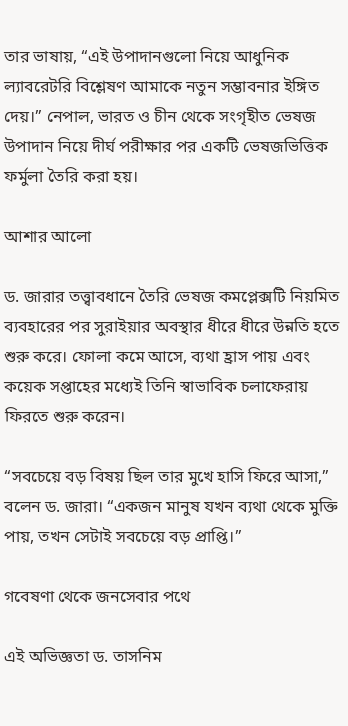তার ভাষায়, “এই উপাদানগুলো নিয়ে আধুনিক ল্যাবরেটরি বিশ্লেষণ আমাকে নতুন সম্ভাবনার ইঙ্গিত দেয়।” নেপাল, ভারত ও চীন থেকে সংগৃহীত ভেষজ উপাদান নিয়ে দীর্ঘ পরীক্ষার পর একটি ভেষজভিত্তিক ফর্মুলা তৈরি করা হয়।

আশার আলো

ড. জারার তত্ত্বাবধানে তৈরি ভেষজ কমপ্লেক্সটি নিয়মিত ব্যবহারের পর সুরাইয়ার অবস্থার ধীরে ধীরে উন্নতি হতে শুরু করে। ফোলা কমে আসে, ব্যথা হ্রাস পায় এবং কয়েক সপ্তাহের মধ্যেই তিনি স্বাভাবিক চলাফেরায় ফিরতে শুরু করেন।

“সবচেয়ে বড় বিষয় ছিল তার মুখে হাসি ফিরে আসা,” বলেন ড. জারা। “একজন মানুষ যখন ব্যথা থেকে মুক্তি পায়, তখন সেটাই সবচেয়ে বড় প্রাপ্তি।”

গবেষণা থেকে জনসেবার পথে

এই অভিজ্ঞতা ড. তাসনিম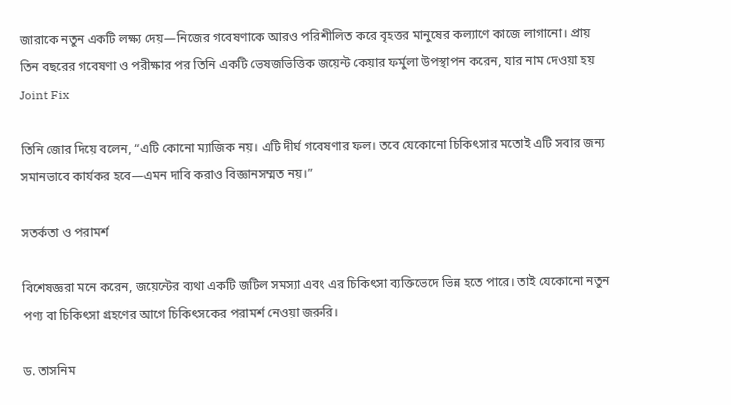জারাকে নতুন একটি লক্ষ্য দেয়—নিজের গবেষণাকে আরও পরিশীলিত করে বৃহত্তর মানুষের কল্যাণে কাজে লাগানো। প্রায় তিন বছরের গবেষণা ও পরীক্ষার পর তিনি একটি ভেষজভিত্তিক জয়েন্ট কেয়ার ফর্মুলা উপস্থাপন করেন, যার নাম দেওয়া হয় Joint Fix

তিনি জোর দিয়ে বলেন, “এটি কোনো ম্যাজিক নয়। এটি দীর্ঘ গবেষণার ফল। তবে যেকোনো চিকিৎসার মতোই এটি সবার জন্য সমানভাবে কার্যকর হবে—এমন দাবি করাও বিজ্ঞানসম্মত নয়।”

সতর্কতা ও পরামর্শ

বিশেষজ্ঞরা মনে করেন, জয়েন্টের ব্যথা একটি জটিল সমস্যা এবং এর চিকিৎসা ব্যক্তিভেদে ভিন্ন হতে পারে। তাই যেকোনো নতুন পণ্য বা চিকিৎসা গ্রহণের আগে চিকিৎসকের পরামর্শ নেওয়া জরুরি।

ড. তাসনিম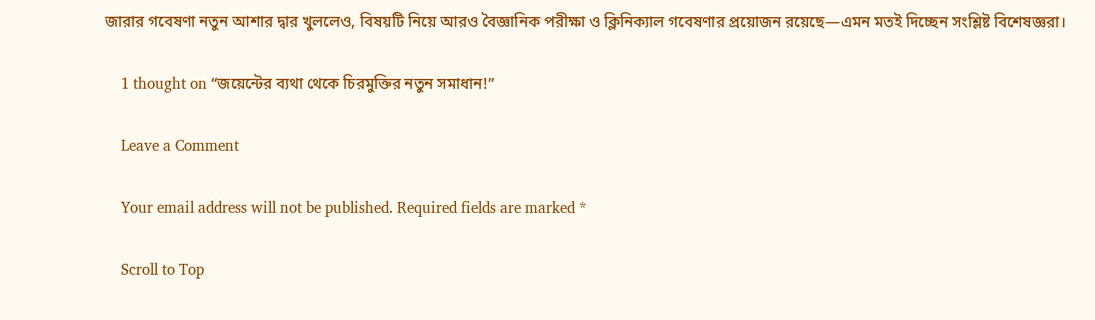জারার গবেষণা নতুন আশার দ্বার খুললেও, বিষয়টি নিয়ে আরও বৈজ্ঞানিক পরীক্ষা ও ক্লিনিক্যাল গবেষণার প্রয়োজন রয়েছে—এমন মতই দিচ্ছেন সংশ্লিষ্ট বিশেষজ্ঞরা।

    1 thought on “জয়েন্টের ব্যথা থেকে চিরমুক্তির নতুন সমাধান!”

    Leave a Comment

    Your email address will not be published. Required fields are marked *

    Scroll to Top